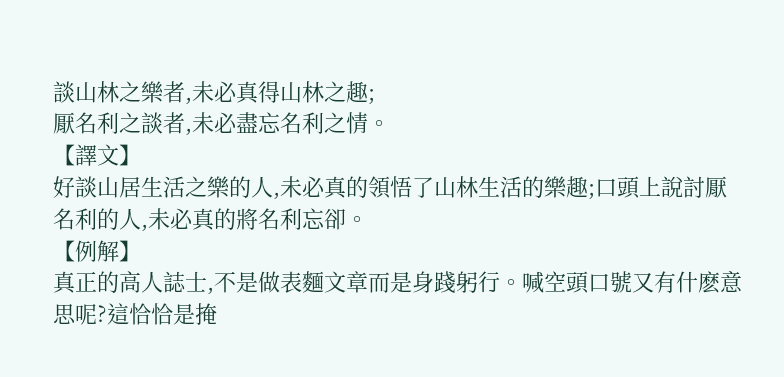談山林之樂者,未必真得山林之趣;
厭名利之談者,未必盡忘名利之情。
【譯文】
好談山居生活之樂的人,未必真的領悟了山林生活的樂趣;口頭上說討厭名利的人,未必真的將名利忘卻。
【例解】
真正的高人誌士,不是做表麵文章而是身踐躬行。喊空頭口號又有什麽意思呢?這恰恰是掩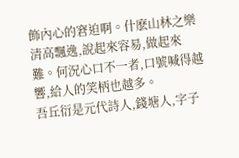飾內心的窘迫啊。什麽山林之樂清高飄逸,說起來容易,做起來難。何況心口不一者,口號喊得越響,給人的笑柄也越多。
吾丘衍是元代詩人,錢塘人,字子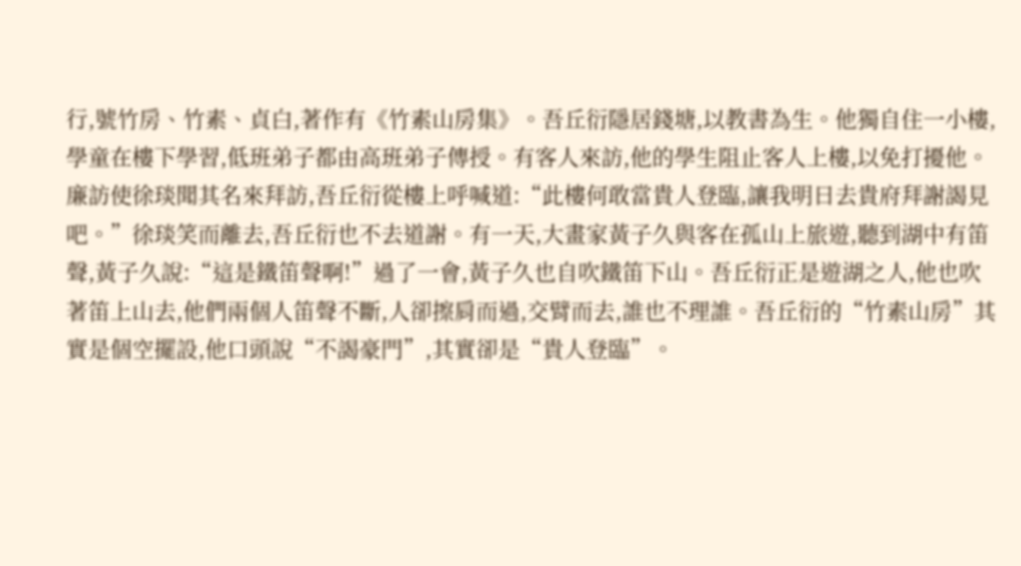行,號竹房、竹素、貞白,著作有《竹素山房集》。吾丘衍隱居錢塘,以教書為生。他獨自住一小樓,學童在樓下學習,低班弟子都由高班弟子傳授。有客人來訪,他的學生阻止客人上樓,以免打擾他。廉訪使徐琰聞其名來拜訪,吾丘衍從樓上呼喊道:“此樓何敢當貴人登臨,讓我明日去貴府拜謝謁見吧。”徐琰笑而離去,吾丘衍也不去道謝。有一天,大畫家黃子久與客在孤山上旅遊,聽到湖中有笛聲,黃子久說:“這是鐵笛聲啊!”過了一會,黃子久也自吹鐵笛下山。吾丘衍正是遊湖之人,他也吹著笛上山去,他們兩個人笛聲不斷,人卻擦肩而過,交臂而去,誰也不理誰。吾丘衍的“竹素山房”其實是個空擺設,他口頭說“不謁豪門”,其實卻是“貴人登臨”。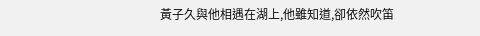黃子久與他相遇在湖上,他雖知道,卻依然吹笛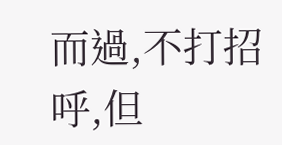而過,不打招呼,但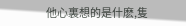他心裏想的是什麽,隻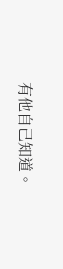有他自己知道。